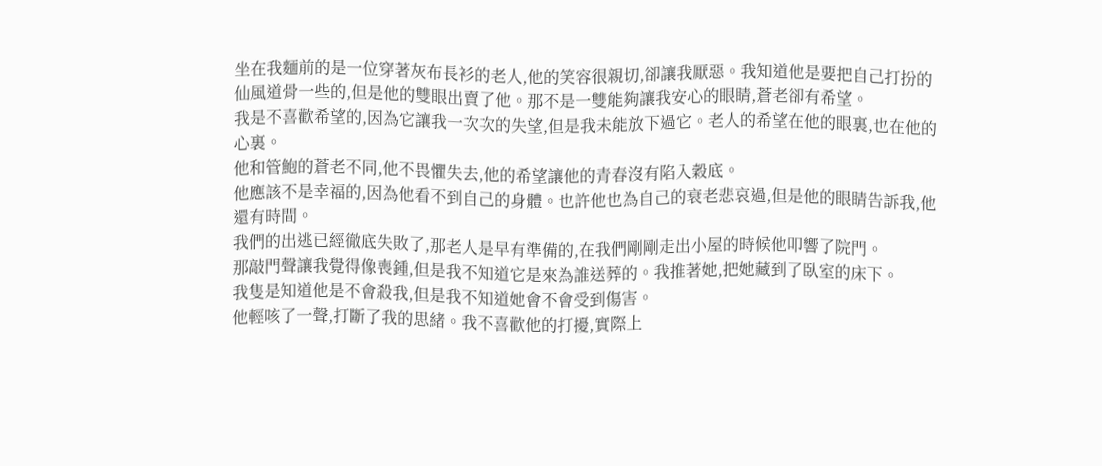坐在我麵前的是一位穿著灰布長衫的老人,他的笑容很親切,卻讓我厭惡。我知道他是要把自己打扮的仙風道骨一些的,但是他的雙眼出賣了他。那不是一雙能夠讓我安心的眼睛,蒼老卻有希望。
我是不喜歡希望的,因為它讓我一次次的失望,但是我未能放下過它。老人的希望在他的眼裏,也在他的心裏。
他和管鮑的蒼老不同,他不畏懼失去,他的希望讓他的青春沒有陷入穀底。
他應該不是幸福的,因為他看不到自己的身體。也許他也為自己的衰老悲哀過,但是他的眼睛告訴我,他還有時間。
我們的出逃已經徹底失敗了,那老人是早有準備的,在我們剛剛走出小屋的時候他叩響了院門。
那敲門聲讓我覺得像喪鍾,但是我不知道它是來為誰送葬的。我推著她,把她藏到了臥室的床下。
我隻是知道他是不會殺我,但是我不知道她會不會受到傷害。
他輕咳了一聲,打斷了我的思緒。我不喜歡他的打擾,實際上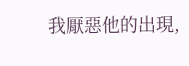我厭惡他的出現,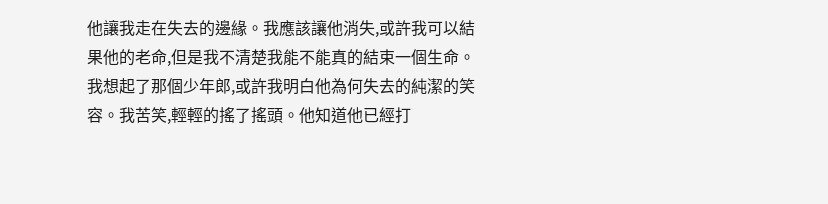他讓我走在失去的邊緣。我應該讓他消失,或許我可以結果他的老命,但是我不清楚我能不能真的結束一個生命。我想起了那個少年郎,或許我明白他為何失去的純潔的笑容。我苦笑,輕輕的搖了搖頭。他知道他已經打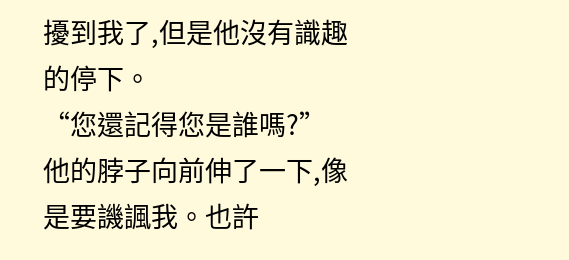擾到我了,但是他沒有識趣的停下。
“您還記得您是誰嗎?”他的脖子向前伸了一下,像是要譏諷我。也許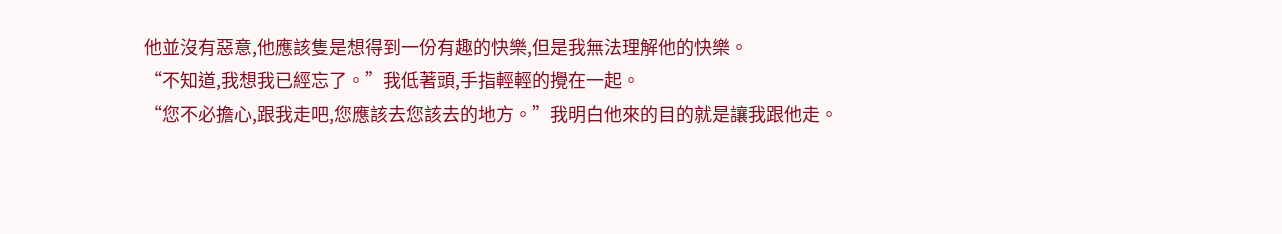他並沒有惡意,他應該隻是想得到一份有趣的快樂,但是我無法理解他的快樂。
“不知道,我想我已經忘了。”我低著頭,手指輕輕的攪在一起。
“您不必擔心,跟我走吧,您應該去您該去的地方。”我明白他來的目的就是讓我跟他走。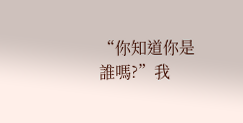“你知道你是誰嗎?”我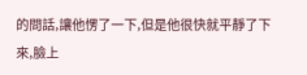的問話,讓他愣了一下,但是他很快就平靜了下來,臉上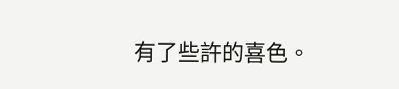有了些許的喜色。